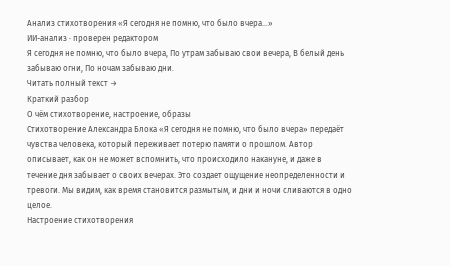Анализ стихотворения «Я сегодня не помню, что было вчера…»
ИИ-анализ · проверен редактором
Я сегодня не помню, что было вчера, По утрам забываю свои вечера, В белый день забываю огни, По ночам забываю дни.
Читать полный текст →
Краткий разбор
О чём стихотворение, настроение, образы
Стихотворение Александра Блока «Я сегодня не помню, что было вчера» передаёт чувства человека, который переживает потерю памяти о прошлом. Автор описывает, как он не может вспомнить, что происходило накануне, и даже в течение дня забывает о своих вечерах. Это создает ощущение неопределенности и тревоги. Мы видим, как время становится размытым, и дни и ночи сливаются в одно целое.
Настроение стихотворения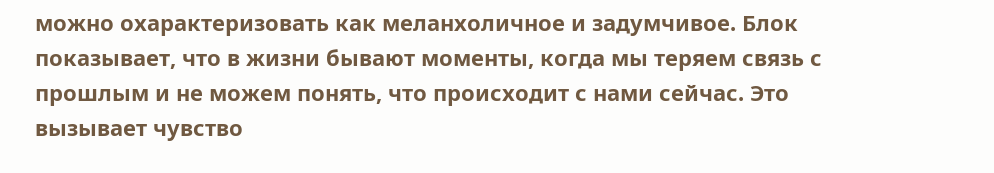можно охарактеризовать как меланхоличное и задумчивое. Блок показывает, что в жизни бывают моменты, когда мы теряем связь с прошлым и не можем понять, что происходит с нами сейчас. Это вызывает чувство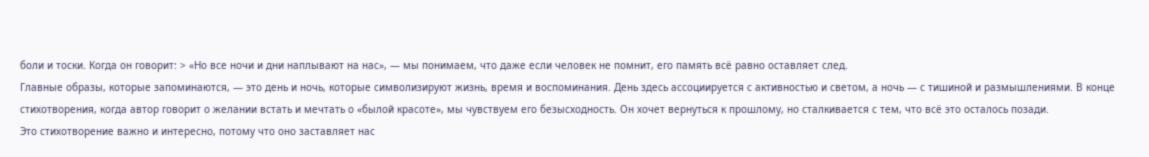боли и тоски. Когда он говорит: > «Но все ночи и дни наплывают на нас», — мы понимаем, что даже если человек не помнит, его память всё равно оставляет след.
Главные образы, которые запоминаются, — это день и ночь, которые символизируют жизнь, время и воспоминания. День здесь ассоциируется с активностью и светом, а ночь — с тишиной и размышлениями. В конце стихотворения, когда автор говорит о желании встать и мечтать о «былой красоте», мы чувствуем его безысходность. Он хочет вернуться к прошлому, но сталкивается с тем, что всё это осталось позади.
Это стихотворение важно и интересно, потому что оно заставляет нас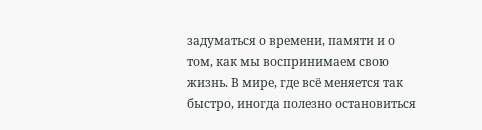задуматься о времени, памяти и о том, как мы воспринимаем свою жизнь. В мире, где всё меняется так быстро, иногда полезно остановиться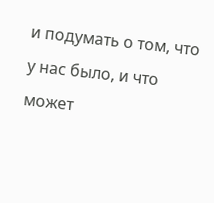и подумать о том, что у нас было, и что может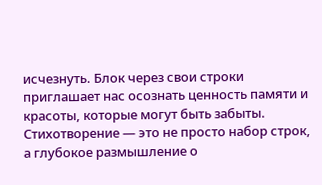исчезнуть. Блок через свои строки приглашает нас осознать ценность памяти и красоты, которые могут быть забыты. Стихотворение — это не просто набор строк, а глубокое размышление о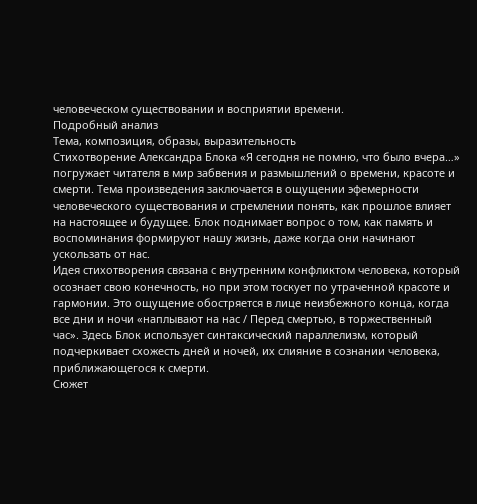человеческом существовании и восприятии времени.
Подробный анализ
Тема, композиция, образы, выразительность
Стихотворение Александра Блока «Я сегодня не помню, что было вчера…» погружает читателя в мир забвения и размышлений о времени, красоте и смерти. Тема произведения заключается в ощущении эфемерности человеческого существования и стремлении понять, как прошлое влияет на настоящее и будущее. Блок поднимает вопрос о том, как память и воспоминания формируют нашу жизнь, даже когда они начинают ускользать от нас.
Идея стихотворения связана с внутренним конфликтом человека, который осознает свою конечность, но при этом тоскует по утраченной красоте и гармонии. Это ощущение обостряется в лице неизбежного конца, когда все дни и ночи «наплывают на нас / Перед смертью, в торжественный час». Здесь Блок использует синтаксический параллелизм, который подчеркивает схожесть дней и ночей, их слияние в сознании человека, приближающегося к смерти.
Сюжет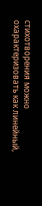стихотворения можно охарактеризовать как линейный,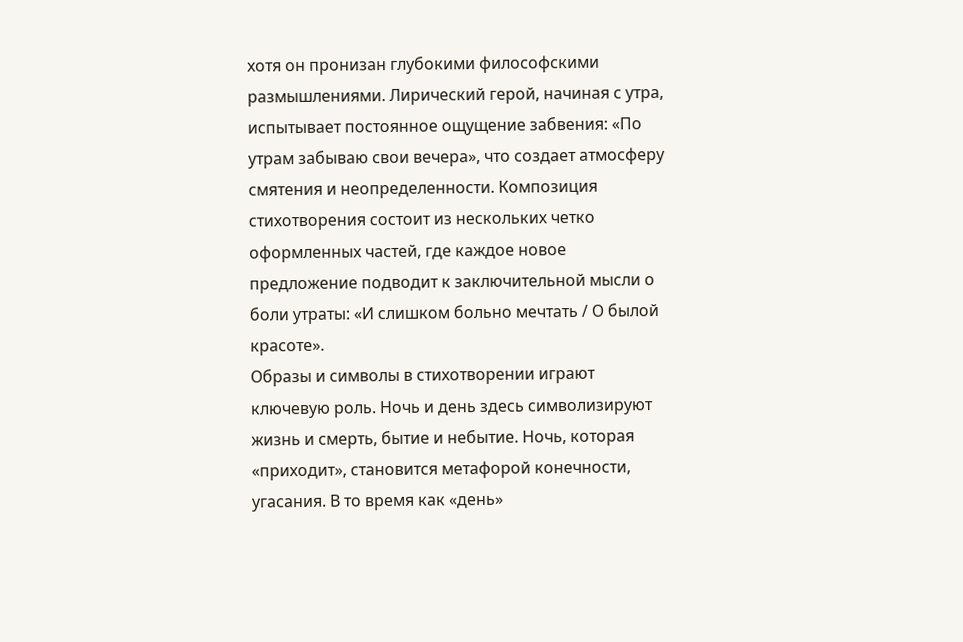хотя он пронизан глубокими философскими размышлениями. Лирический герой, начиная с утра, испытывает постоянное ощущение забвения: «По утрам забываю свои вечера», что создает атмосферу смятения и неопределенности. Композиция стихотворения состоит из нескольких четко оформленных частей, где каждое новое предложение подводит к заключительной мысли о боли утраты: «И слишком больно мечтать / О былой красоте».
Образы и символы в стихотворении играют ключевую роль. Ночь и день здесь символизируют жизнь и смерть, бытие и небытие. Ночь, которая «приходит», становится метафорой конечности, угасания. В то время как «день»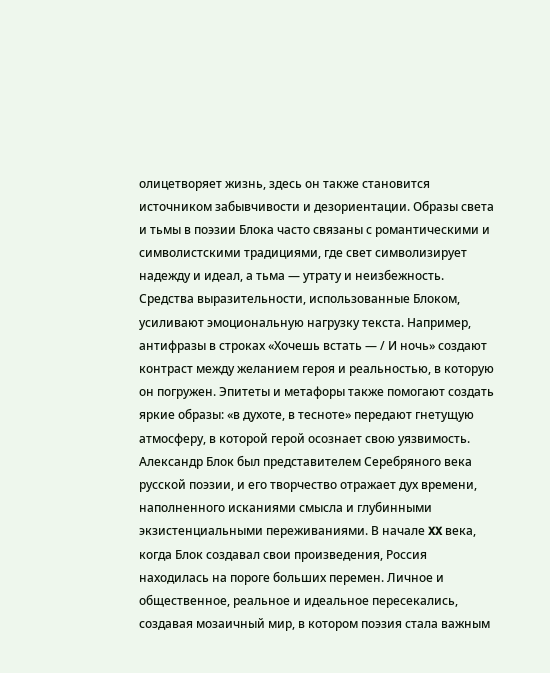олицетворяет жизнь, здесь он также становится источником забывчивости и дезориентации. Образы света и тьмы в поэзии Блока часто связаны с романтическими и символистскими традициями, где свет символизирует надежду и идеал, а тьма — утрату и неизбежность.
Средства выразительности, использованные Блоком, усиливают эмоциональную нагрузку текста. Например, антифразы в строках «Хочешь встать — / И ночь» создают контраст между желанием героя и реальностью, в которую он погружен. Эпитеты и метафоры также помогают создать яркие образы: «в духоте, в тесноте» передают гнетущую атмосферу, в которой герой осознает свою уязвимость.
Александр Блок был представителем Серебряного века русской поэзии, и его творчество отражает дух времени, наполненного исканиями смысла и глубинными экзистенциальными переживаниями. В начале XX века, когда Блок создавал свои произведения, Россия находилась на пороге больших перемен. Личное и общественное, реальное и идеальное пересекались, создавая мозаичный мир, в котором поэзия стала важным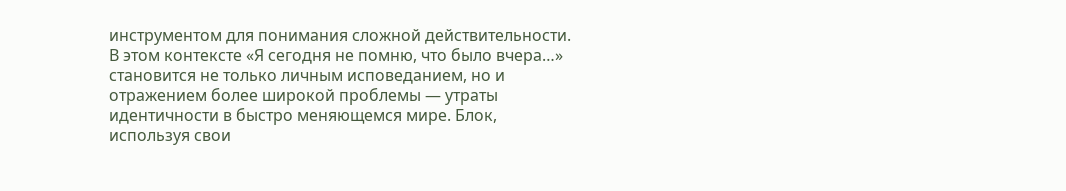инструментом для понимания сложной действительности.
В этом контексте «Я сегодня не помню, что было вчера…» становится не только личным исповеданием, но и отражением более широкой проблемы — утраты идентичности в быстро меняющемся мире. Блок, используя свои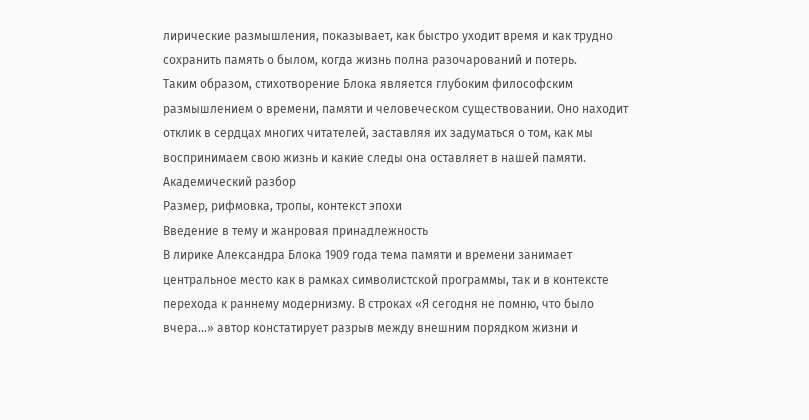лирические размышления, показывает, как быстро уходит время и как трудно сохранить память о былом, когда жизнь полна разочарований и потерь.
Таким образом, стихотворение Блока является глубоким философским размышлением о времени, памяти и человеческом существовании. Оно находит отклик в сердцах многих читателей, заставляя их задуматься о том, как мы воспринимаем свою жизнь и какие следы она оставляет в нашей памяти.
Академический разбор
Размер, рифмовка, тропы, контекст эпохи
Введение в тему и жанровая принадлежность
В лирике Александра Блока 1909 года тема памяти и времени занимает центральное место как в рамках символистской программы, так и в контексте перехода к раннему модернизму. В строках «Я сегодня не помню, что было вчера…» автор констатирует разрыв между внешним порядком жизни и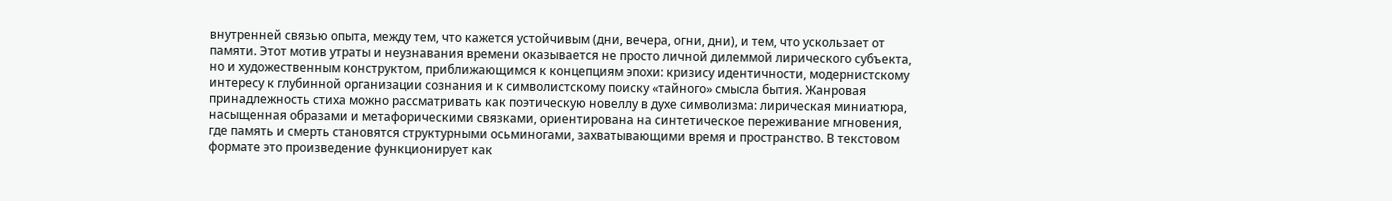внутренней связью опыта, между тем, что кажется устойчивым (дни, вечера, огни, дни), и тем, что ускользает от памяти. Этот мотив утраты и неузнавания времени оказывается не просто личной дилеммой лирического субъекта, но и художественным конструктом, приближающимся к концепциям эпохи: кризису идентичности, модернистскому интересу к глубинной организации сознания и к символистскому поиску «тайного» смысла бытия. Жанровая принадлежность стиха можно рассматривать как поэтическую новеллу в духе символизма: лирическая миниатюра, насыщенная образами и метафорическими связками, ориентирована на синтетическое переживание мгновения, где память и смерть становятся структурными осьминогами, захватывающими время и пространство. В текстовом формате это произведение функционирует как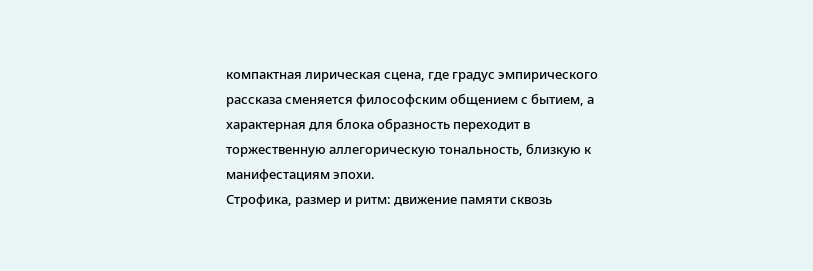компактная лирическая сцена, где градус эмпирического рассказа сменяется философским общением с бытием, а характерная для блока образность переходит в торжественную аллегорическую тональность, близкую к манифестациям эпохи.
Строфика, размер и ритм: движение памяти сквозь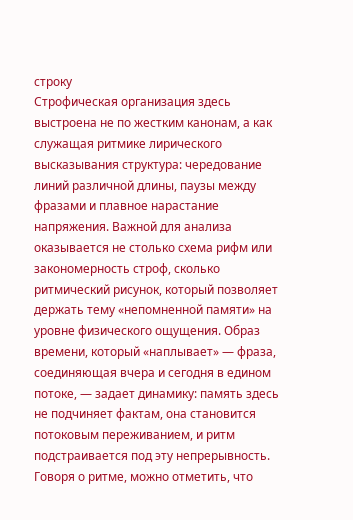строку
Строфическая организация здесь выстроена не по жестким канонам, а как служащая ритмике лирического высказывания структура: чередование линий различной длины, паузы между фразами и плавное нарастание напряжения. Важной для анализа оказывается не столько схема рифм или закономерность строф, сколько ритмический рисунок, который позволяет держать тему «непомненной памяти» на уровне физического ощущения. Образ времени, который «наплывает» — фраза, соединяющая вчера и сегодня в едином потоке, — задает динамику: память здесь не подчиняет фактам, она становится потоковым переживанием, и ритм подстраивается под эту непрерывность.
Говоря о ритме, можно отметить, что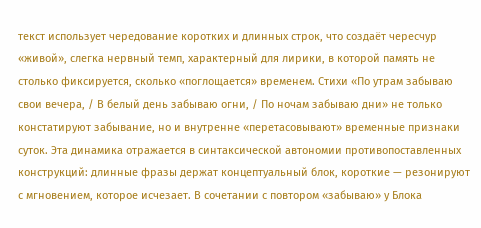текст использует чередование коротких и длинных строк, что создаёт чересчур «живой», слегка нервный темп, характерный для лирики, в которой память не столько фиксируется, сколько «поглощается» временем. Стихи «По утрам забываю свои вечера, / В белый день забываю огни, / По ночам забываю дни» не только констатируют забывание, но и внутренне «перетасовывают» временные признаки суток. Эта динамика отражается в синтаксической автономии противопоставленных конструкций: длинные фразы держат концептуальный блок, короткие — резонируют с мгновением, которое исчезает. В сочетании с повтором «забываю» у Блока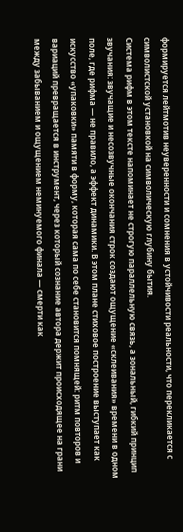формируется лейтмотив неуверенности и сомнения в устойчивости реальности, что перекликается с символистской установкой на символическую глубину бытия.
Система рифм в этом тексте напоминает не строгую параллельную связь, а зональный, гибкий принцип звучания: звучащие и несозвучные окончания строк создают ощущение «склеивания» времени в одном поле, где рифма — не правило, а эффект динамики. В этом плане стиховое построение выступает как искусство «упаковки» памяти в форму, которая сама по себе становится помнящей: ритм повторов и вариаций превращается в инструмент, через который сознание автора держит происходящее на грани между забыванием и ощущением неминуемого финала — смерти как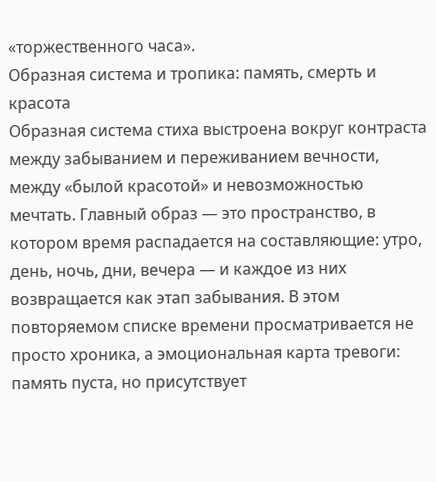«торжественного часа».
Образная система и тропика: память, смерть и красота
Образная система стиха выстроена вокруг контраста между забыванием и переживанием вечности, между «былой красотой» и невозможностью мечтать. Главный образ — это пространство, в котором время распадается на составляющие: утро, день, ночь, дни, вечера — и каждое из них возвращается как этап забывания. В этом повторяемом списке времени просматривается не просто хроника, а эмоциональная карта тревоги: память пуста, но присутствует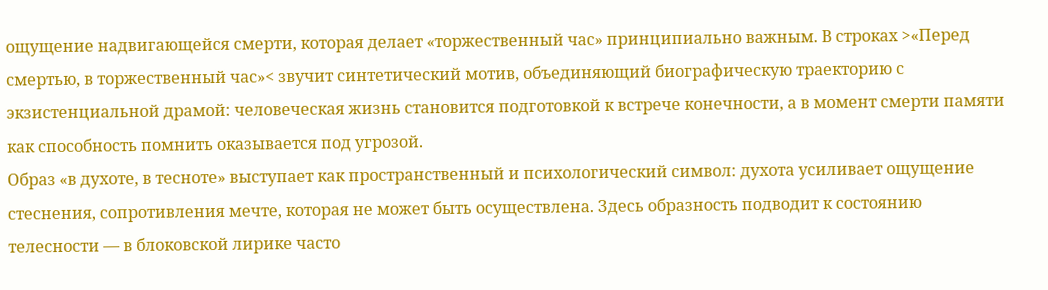ощущение надвигающейся смерти, которая делает «торжественный час» принципиально важным. В строках >«Перед смертью, в торжественный час»< звучит синтетический мотив, объединяющий биографическую траекторию с экзистенциальной драмой: человеческая жизнь становится подготовкой к встрече конечности, а в момент смерти памяти как способность помнить оказывается под угрозой.
Образ «в духоте, в тесноте» выступает как пространственный и психологический символ: духота усиливает ощущение стеснения, сопротивления мечте, которая не может быть осуществлена. Здесь образность подводит к состоянию телесности — в блоковской лирике часто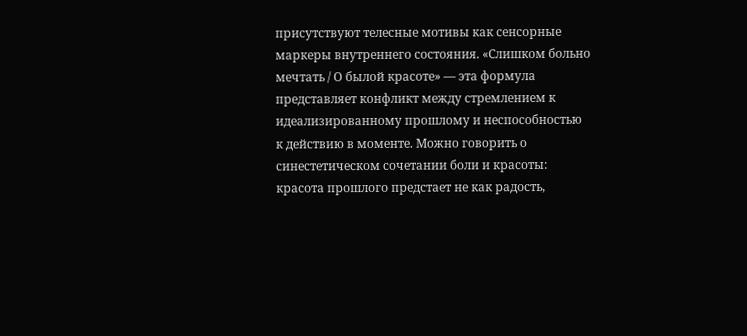присутствуют телесные мотивы как сенсорные маркеры внутреннего состояния. «Слишком больно мечтать / О былой красоте» — эта формула представляет конфликт между стремлением к идеализированному прошлому и неспособностью к действию в моменте. Можно говорить о синестетическом сочетании боли и красоты: красота прошлого предстает не как радость,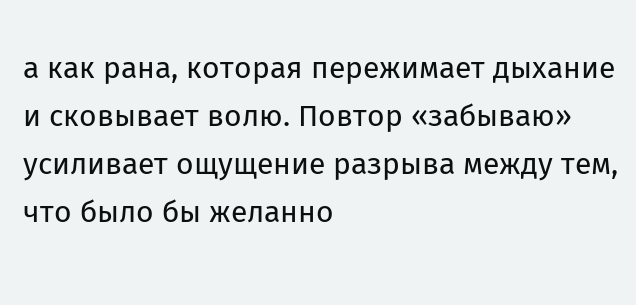а как рана, которая пережимает дыхание и сковывает волю. Повтор «забываю» усиливает ощущение разрыва между тем, что было бы желанно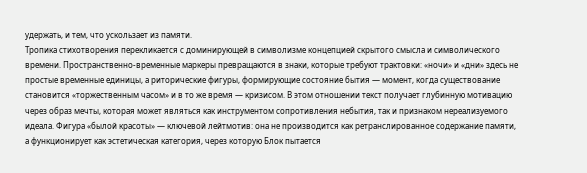удержать, и тем, что ускользает из памяти.
Тропика стихотворения перекликается с доминирующей в символизме концепцией скрытого смысла и символического времени. Пространственно-временные маркеры превращаются в знаки, которые требуют трактовки: «ночи» и «дни» здесь не простые временные единицы, а риторические фигуры, формирующие состояние бытия — момент, когда существование становится «торжественным часом» и в то же время — кризисом. В этом отношении текст получает глубинную мотивацию через образ мечты, которая может являться как инструментом сопротивления небытия, так и признаком нереализуемого идеала. Фигура «былой красоты» — ключевой лейтмотив: она не производится как ретранслированное содержание памяти, а функционирует как эстетическая категория, через которую Блок пытается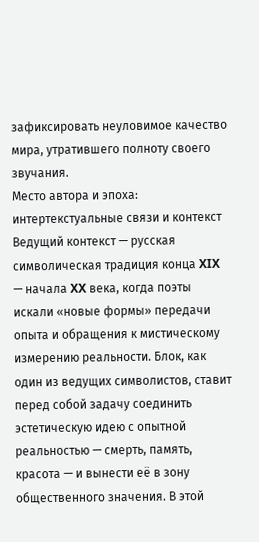зафиксировать неуловимое качество мира, утратившего полноту своего звучания.
Место автора и эпоха: интертекстуальные связи и контекст
Ведущий контекст — русская символическая традиция конца XIX — начала XX века, когда поэты искали «новые формы» передачи опыта и обращения к мистическому измерению реальности. Блок, как один из ведущих символистов, ставит перед собой задачу соединить эстетическую идею с опытной реальностью — смерть, память, красота — и вынести её в зону общественного значения. В этой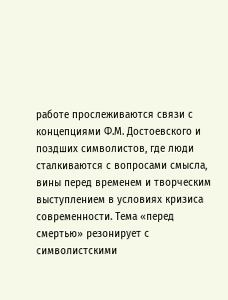работе прослеживаются связи с концепциями Ф.М. Достоевского и поздших символистов, где люди сталкиваются с вопросами смысла, вины перед временем и творческим выступлением в условиях кризиса современности. Тема «перед смертью» резонирует с символистскими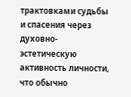трактовками судьбы и спасения через духовно-эстетическую активность личности, что обычно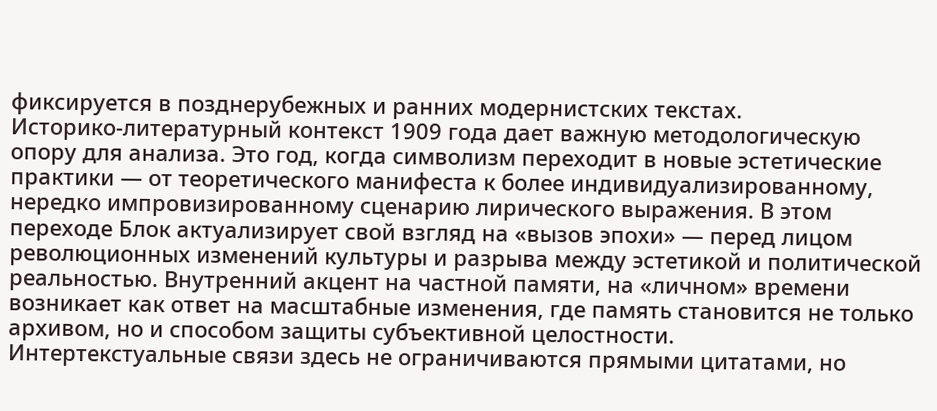фиксируется в позднерубежных и ранних модернистских текстах.
Историко-литературный контекст 1909 года дает важную методологическую опору для анализа. Это год, когда символизм переходит в новые эстетические практики — от теоретического манифеста к более индивидуализированному, нередко импровизированному сценарию лирического выражения. В этом переходе Блок актуализирует свой взгляд на «вызов эпохи» — перед лицом революционных изменений культуры и разрыва между эстетикой и политической реальностью. Внутренний акцент на частной памяти, на «личном» времени возникает как ответ на масштабные изменения, где память становится не только архивом, но и способом защиты субъективной целостности.
Интертекстуальные связи здесь не ограничиваются прямыми цитатами, но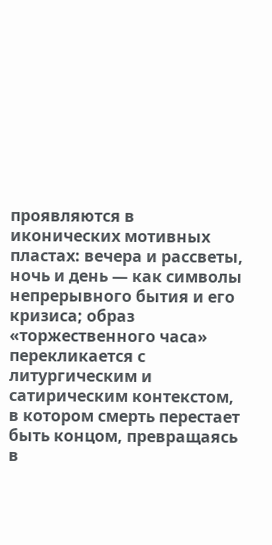проявляются в иконических мотивных пластах: вечера и рассветы, ночь и день — как символы непрерывного бытия и его кризиса; образ «торжественного часа» перекликается с литургическим и сатирическим контекстом, в котором смерть перестает быть концом, превращаясь в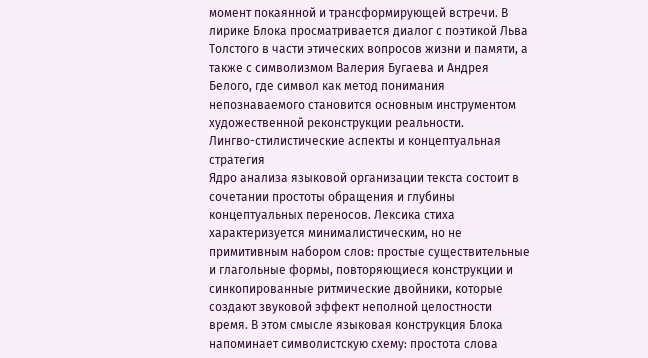момент покаянной и трансформирующей встречи. В лирике Блока просматривается диалог с поэтикой Льва Толстого в части этических вопросов жизни и памяти, а также с символизмом Валерия Бугаева и Андрея Белого, где символ как метод понимания непознаваемого становится основным инструментом художественной реконструкции реальности.
Лингво-стилистические аспекты и концептуальная стратегия
Ядро анализа языковой организации текста состоит в сочетании простоты обращения и глубины концептуальных переносов. Лексика стиха характеризуется минималистическим, но не примитивным набором слов: простые существительные и глагольные формы, повторяющиеся конструкции и синкопированные ритмические двойники, которые создают звуковой эффект неполной целостности время. В этом смысле языковая конструкция Блока напоминает символистскую схему: простота слова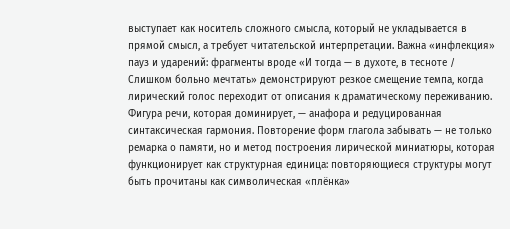выступает как носитель сложного смысла, который не укладывается в прямой смысл, а требует читательской интерпретации. Важна «инфлекция» пауз и ударений: фрагменты вроде «И тогда — в духоте, в тесноте / Слишком больно мечтать» демонстрируют резкое смещение темпа, когда лирический голос переходит от описания к драматическому переживанию.
Фигура речи, которая доминирует, — анафора и редуцированная синтаксическая гармония. Повторение форм глагола забывать — не только ремарка о памяти, но и метод построения лирической миниатюры, которая функционирует как структурная единица: повторяющиеся структуры могут быть прочитаны как символическая «плёнка»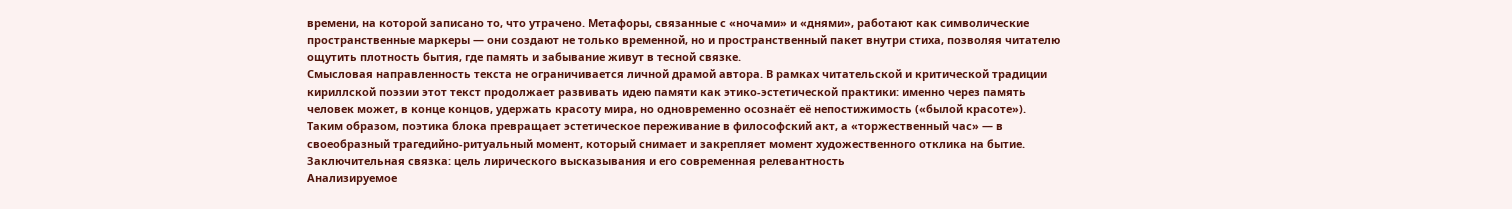времени, на которой записано то, что утрачено. Метафоры, связанные с «ночами» и «днями», работают как символические пространственные маркеры — они создают не только временной, но и пространственный пакет внутри стиха, позволяя читателю ощутить плотность бытия, где память и забывание живут в тесной связке.
Смысловая направленность текста не ограничивается личной драмой автора. В рамках читательской и критической традиции кириллской поэзии этот текст продолжает развивать идею памяти как этико-эстетической практики: именно через память человек может, в конце концов, удержать красоту мира, но одновременно осознаёт её непостижимость («былой красоте»). Таким образом, поэтика блока превращает эстетическое переживание в философский акт, а «торжественный час» — в своеобразный трагедийно-ритуальный момент, который снимает и закрепляет момент художественного отклика на бытие.
Заключительная связка: цель лирического высказывания и его современная релевантность
Анализируемое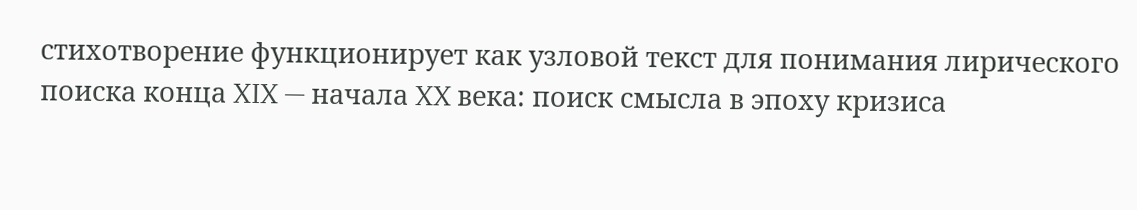стихотворение функционирует как узловой текст для понимания лирического поиска конца XIX — начала XX века: поиск смысла в эпоху кризиса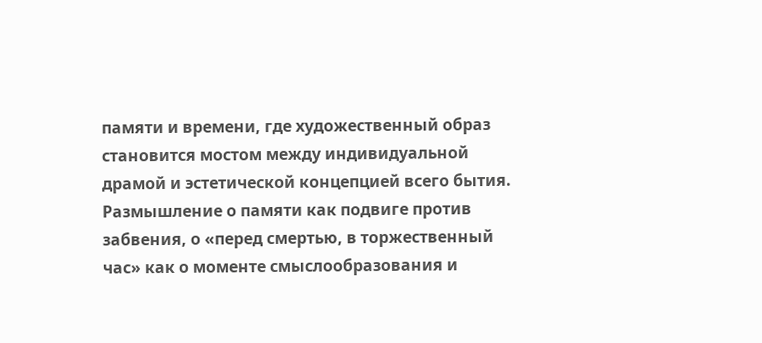памяти и времени, где художественный образ становится мостом между индивидуальной драмой и эстетической концепцией всего бытия. Размышление о памяти как подвиге против забвения, о «перед смертью, в торжественный час» как о моменте смыслообразования и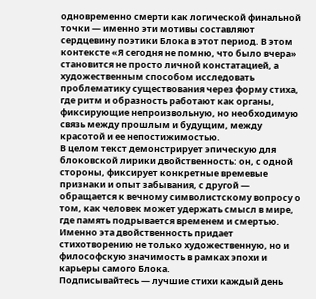одновременно смерти как логической финальной точки — именно эти мотивы составляют сердцевину поэтики Блока в этот период. В этом контексте «Я сегодня не помню, что было вчера» становится не просто личной констатацией, а художественным способом исследовать проблематику существования через форму стиха, где ритм и образность работают как органы, фиксирующие непроизвольную, но необходимую связь между прошлым и будущим, между красотой и ее непостижимостью.
В целом текст демонстрирует эпическую для блоковской лирики двойственность: он, с одной стороны, фиксирует конкретные времевые признаки и опыт забывания, с другой — обращается к вечному символистскому вопросу о том, как человек может удержать смысл в мире, где память подрывается временем и смертью. Именно эта двойственность придает стихотворению не только художественную, но и философскую значимость в рамках эпохи и карьеры самого Блока.
Подписывайтесь — лучшие стихи каждый день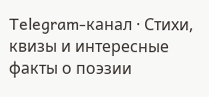Telegram-канал · Стихи, квизы и интересные факты о поэзии